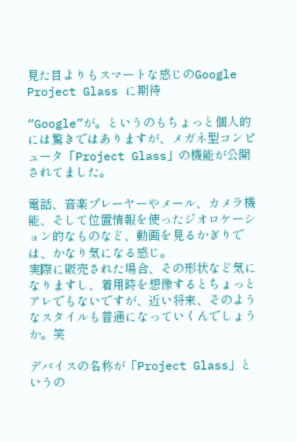見た目よりもスマートな感じのGoogle Project Glass に期待

“Google”が。というのもちょっと個人的には驚きではありますが、メガネ型コンピュータ「Project Glass」の機能が公開されてました。

電話、音楽プレーヤーやメール、カメラ機能、そして位置情報を使ったジオロケーション的なものなど、動画を見るかぎりでは、かなり気になる感じ。
実際に販売された場合、その形状など気になりますし、着用時を想像するとちょっとアレでもないですが、近い将来、そのようなスタイルも普通になっていくんでしょうか。笑

デバイスの名称が「Project Glass」というの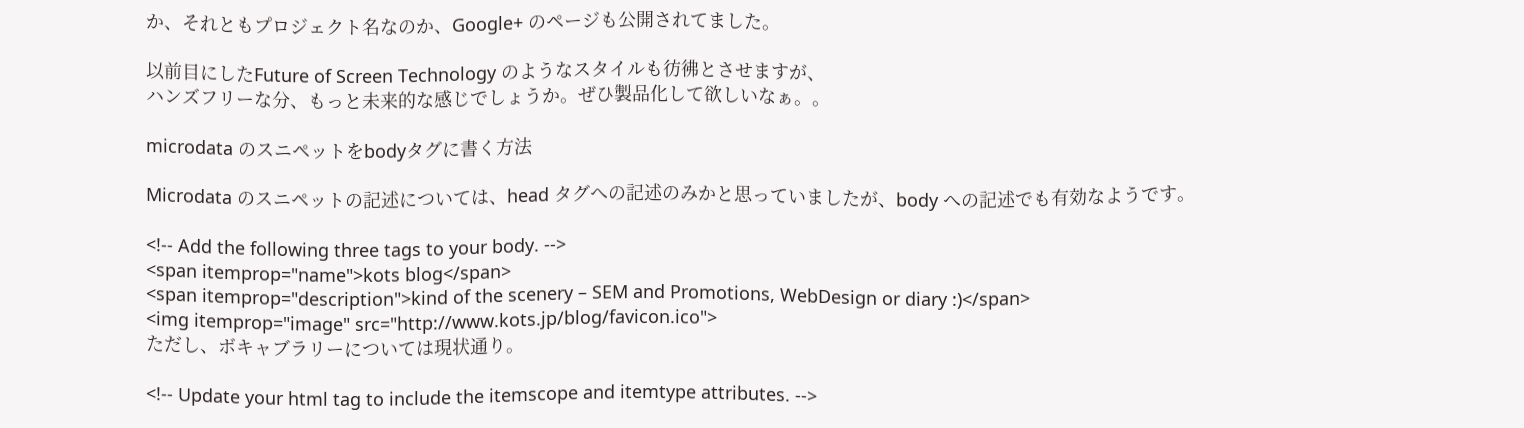か、それともプロジェクト名なのか、Google+ のページも公開されてました。

以前目にしたFuture of Screen Technology のようなスタイルも彷彿とさせますが、
ハンズフリーな分、もっと未来的な感じでしょうか。ぜひ製品化して欲しいなぁ。。

microdata のスニペットをbodyタグに書く方法

Microdata のスニペットの記述については、head タグへの記述のみかと思っていましたが、body への記述でも有効なようです。

<!-- Add the following three tags to your body. -->
<span itemprop="name">kots blog</span>
<span itemprop="description">kind of the scenery – SEM and Promotions, WebDesign or diary :)</span>
<img itemprop="image" src="http://www.kots.jp/blog/favicon.ico">
ただし、ボキャブラリーについては現状通り。

<!-- Update your html tag to include the itemscope and itemtype attributes. -->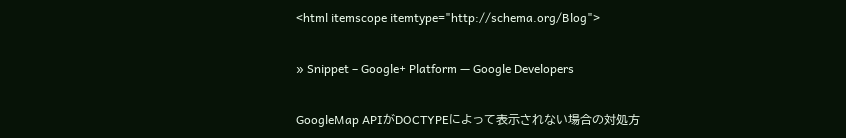<html itemscope itemtype="http://schema.org/Blog">

» Snippet – Google+ Platform — Google Developers

GoogleMap APIがDOCTYPEによって表示されない場合の対処方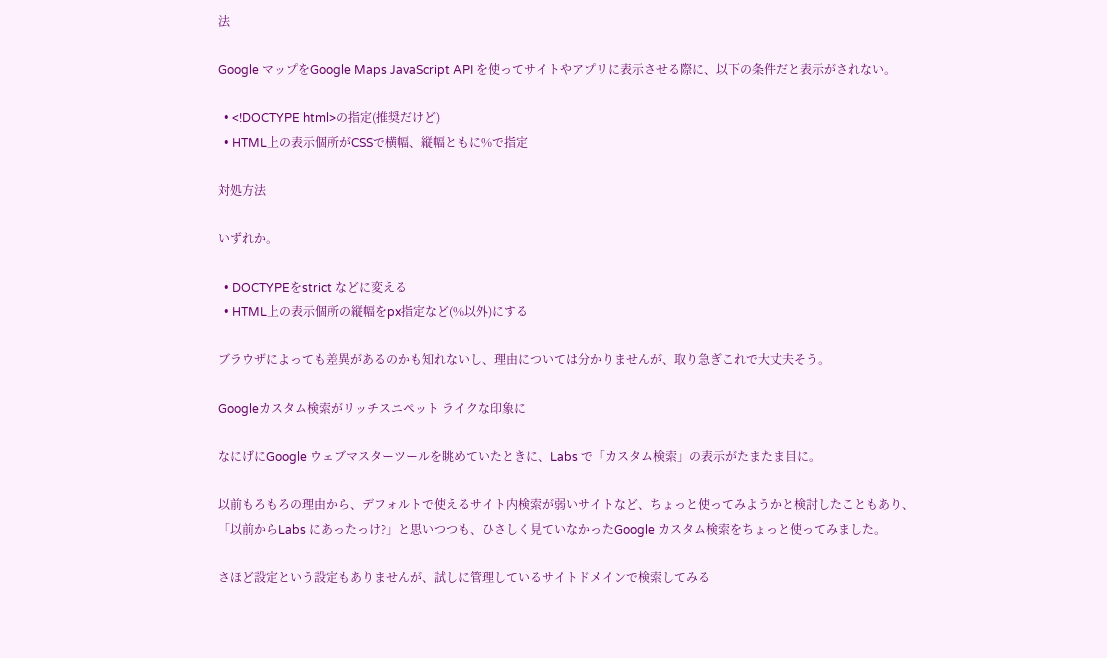法

Google マップをGoogle Maps JavaScript API を使ってサイトやアプリに表示させる際に、以下の条件だと表示がされない。

  • <!DOCTYPE html>の指定(推奨だけど)
  • HTML上の表示個所がCSSで横幅、縦幅ともに%で指定

対処方法

いずれか。

  • DOCTYPEをstrict などに変える
  • HTML上の表示個所の縦幅をpx指定など(%以外)にする

ブラウザによっても差異があるのかも知れないし、理由については分かりませんが、取り急ぎこれで大丈夫そう。

Googleカスタム検索がリッチスニペット ライクな印象に

なにげにGoogle ウェブマスターツールを眺めていたときに、Labs で「カスタム検索」の表示がたまたま目に。

以前もろもろの理由から、デフォルトで使えるサイト内検索が弱いサイトなど、ちょっと使ってみようかと検討したこともあり、
「以前からLabs にあったっけ?」と思いつつも、ひさしく見ていなかったGoogle カスタム検索をちょっと使ってみました。

さほど設定という設定もありませんが、試しに管理しているサイトドメインで検索してみる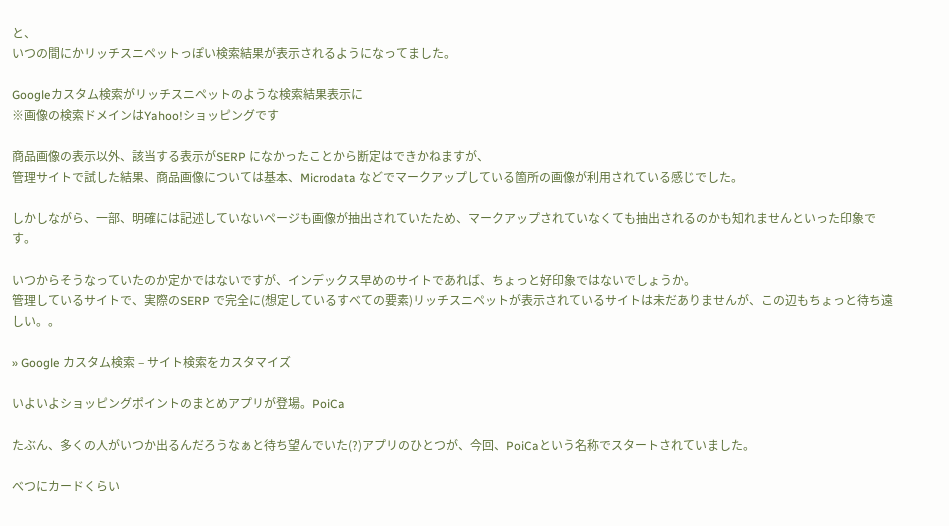と、
いつの間にかリッチスニペットっぽい検索結果が表示されるようになってました。

Googleカスタム検索がリッチスニペットのような検索結果表示に
※画像の検索ドメインはYahoo!ショッピングです

商品画像の表示以外、該当する表示がSERP になかったことから断定はできかねますが、
管理サイトで試した結果、商品画像については基本、Microdata などでマークアップしている箇所の画像が利用されている感じでした。

しかしながら、一部、明確には記述していないページも画像が抽出されていたため、マークアップされていなくても抽出されるのかも知れませんといった印象です。

いつからそうなっていたのか定かではないですが、インデックス早めのサイトであれば、ちょっと好印象ではないでしょうか。
管理しているサイトで、実際のSERP で完全に(想定しているすべての要素)リッチスニペットが表示されているサイトは未だありませんが、この辺もちょっと待ち遠しい。。

» Google カスタム検索 – サイト検索をカスタマイズ

いよいよショッピングポイントのまとめアプリが登場。PoiCa

たぶん、多くの人がいつか出るんだろうなぁと待ち望んでいた(?)アプリのひとつが、今回、PoiCaという名称でスタートされていました。

べつにカードくらい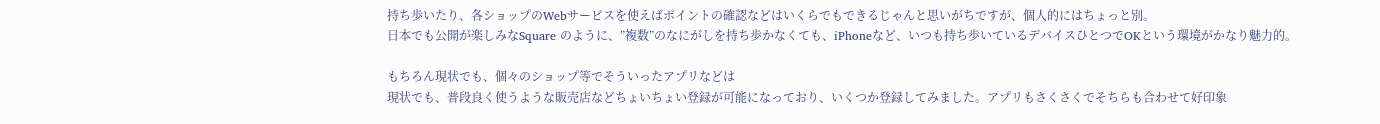持ち歩いたり、各ショップのWebサービスを使えばポイントの確認などはいくらでもできるじゃんと思いがちですが、個人的にはちょっと別。
日本でも公開が楽しみなSquare のように、”複数”のなにがしを持ち歩かなくても、iPhoneなど、いつも持ち歩いているデバイスひとつでOKという環境がかなり魅力的。

もちろん現状でも、個々のショップ等でそういったアプリなどは
現状でも、普段良く使うような販売店などちょいちょい登録が可能になっており、いくつか登録してみました。アプリもさくさくでそちらも合わせて好印象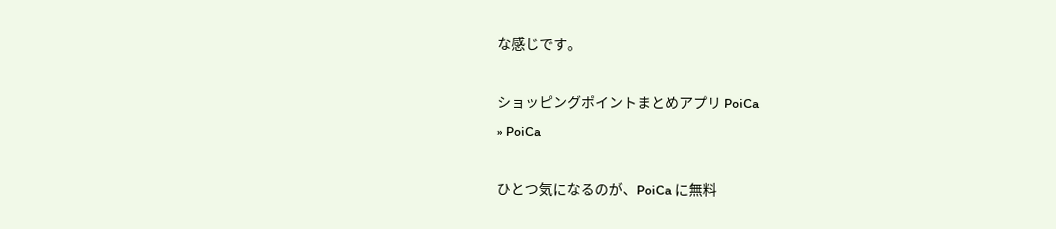な感じです。

ショッピングポイントまとめアプリ PoiCa
» PoiCa

ひとつ気になるのが、PoiCa に無料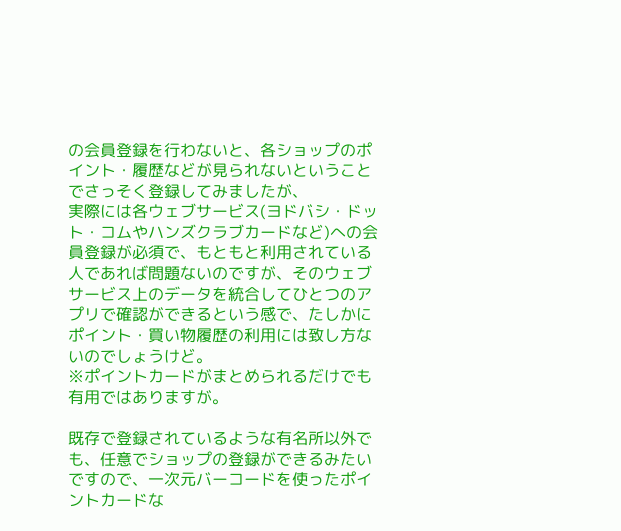の会員登録を行わないと、各ショップのポイント・履歴などが見られないということでさっそく登録してみましたが、
実際には各ウェブサービス(ヨドバシ・ドット・コムやハンズクラブカードなど)への会員登録が必須で、もともと利用されている人であれば問題ないのですが、そのウェブサービス上のデータを統合してひとつのアプリで確認ができるという感で、たしかにポイント・買い物履歴の利用には致し方ないのでしょうけど。
※ポイントカードがまとめられるだけでも有用ではありますが。

既存で登録されているような有名所以外でも、任意でショップの登録ができるみたいですので、一次元バーコードを使ったポイントカードな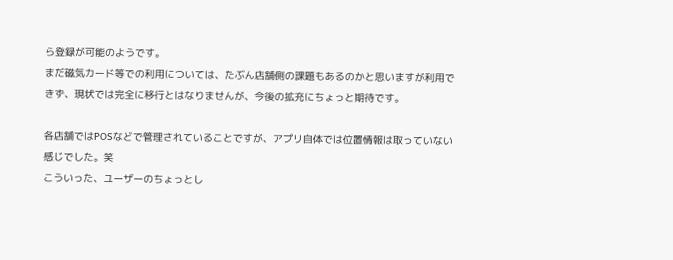ら登録が可能のようです。
まだ磁気カード等での利用については、たぶん店舗側の課題もあるのかと思いますが利用できず、現状では完全に移行とはなりませんが、今後の拡充にちょっと期待です。

各店舗ではPOSなどで管理されていることですが、アプリ自体では位置情報は取っていない感じでした。笑
こういった、ユーザーのちょっとし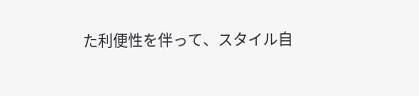た利便性を伴って、スタイル自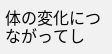体の変化につながってし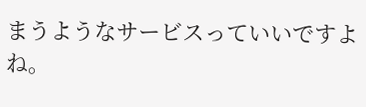まうようなサービスっていいですよね。